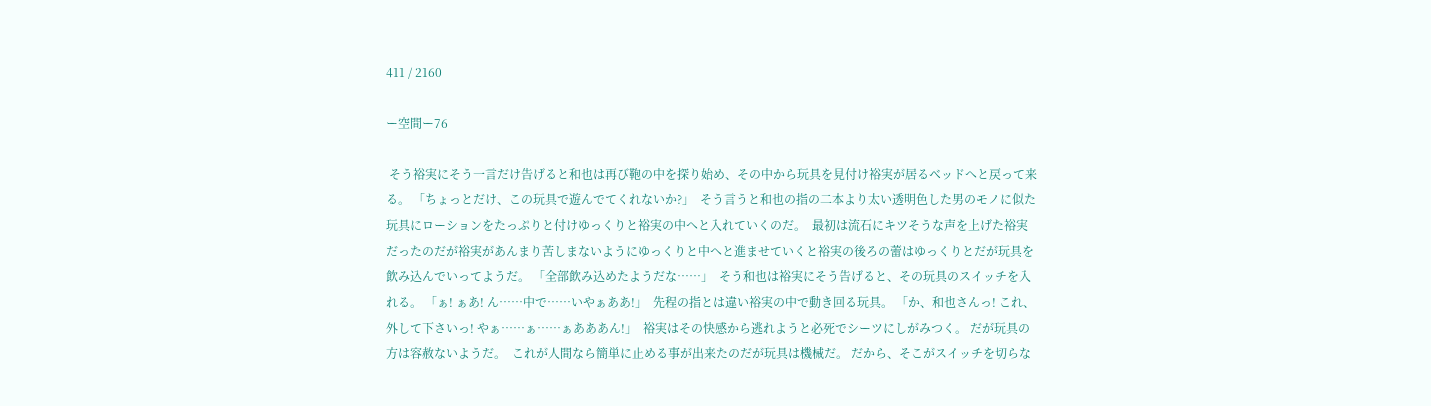411 / 2160

ー空間ー76

 そう裕実にそう一言だけ告げると和也は再び鞄の中を探り始め、その中から玩具を見付け裕実が居るベッドへと戻って来る。 「ちょっとだけ、この玩具で遊んでてくれないか?」  そう言うと和也の指の二本より太い透明色した男のモノに似た玩具にローションをたっぷりと付けゆっくりと裕実の中へと入れていくのだ。  最初は流石にキツそうな声を上げた裕実だったのだが裕実があんまり苦しまないようにゆっくりと中へと進ませていくと裕実の後ろの蕾はゆっくりとだが玩具を飲み込んでいってようだ。 「全部飲み込めたようだな……」  そう和也は裕実にそう告げると、その玩具のスイッチを入れる。 「ぁ! ぁあ! ん……中で……いやぁああ!」  先程の指とは違い裕実の中で動き回る玩具。 「か、和也さんっ! これ、外して下さいっ! やぁ……ぁ……ぁあああん!」  裕実はその快感から逃れようと必死でシーツにしがみつく。 だが玩具の方は容赦ないようだ。  これが人間なら簡単に止める事が出来たのだが玩具は機械だ。 だから、そこがスイッチを切らな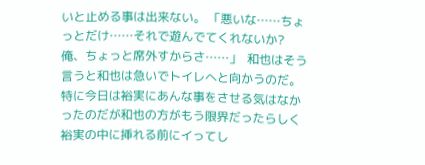いと止める事は出来ない。 「悪いな……ちょっとだけ……それで遊んでてくれないか? 俺、ちょっと席外すからさ……」  和也はそう言うと和也は急いでトイレへと向かうのだ。  特に今日は裕実にあんな事をさせる気はなかったのだが和也の方がもう限界だったらしく裕実の中に挿れる前にイってし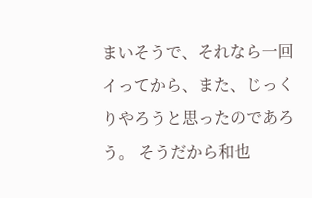まいそうで、それなら一回イってから、また、じっくりやろうと思ったのであろう。 そうだから和也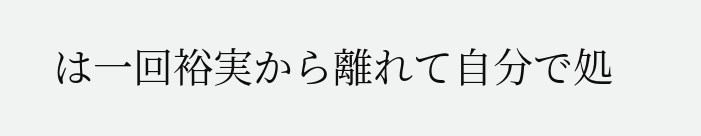は一回裕実から離れて自分で処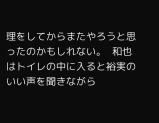理をしてからまたやろうと思ったのかもしれない。  和也はトイレの中に入ると裕実のいい声を聞きながら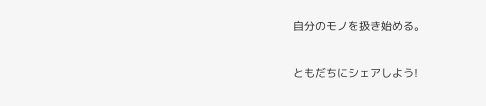自分のモノを扱き始める。

ともだちにシェアしよう!